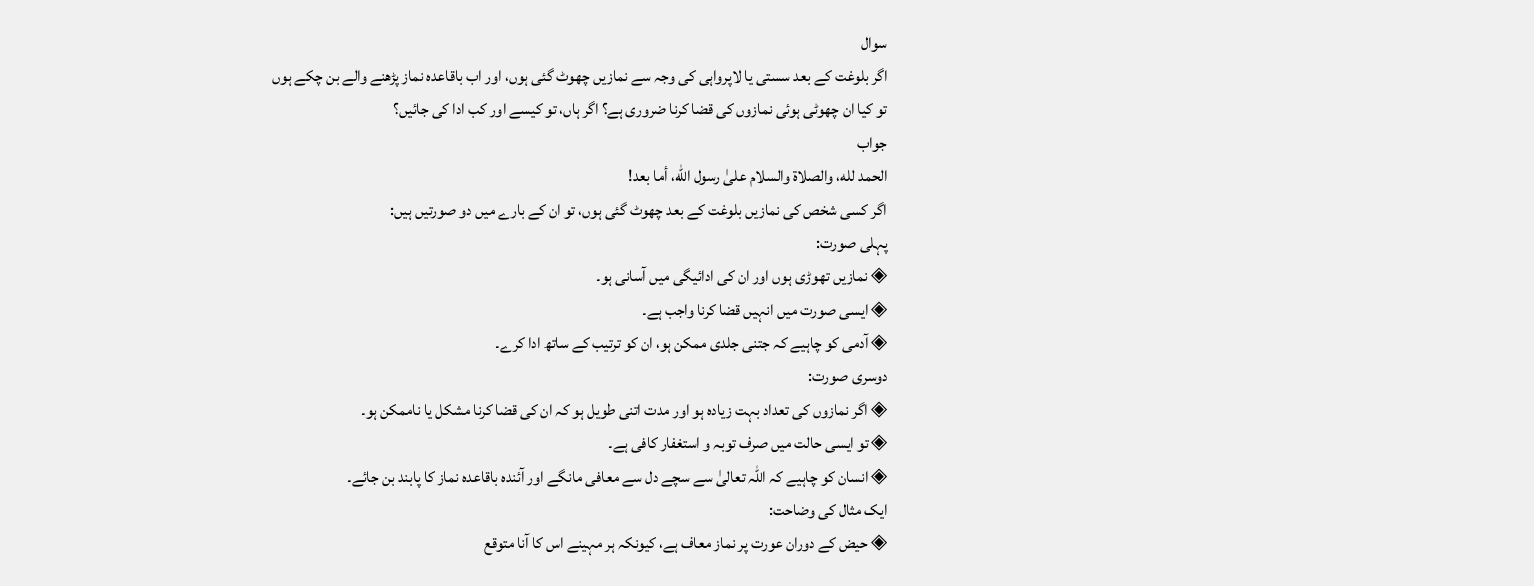سوال
اگر بلوغت کے بعد سستی یا لاپرواہی کی وجہ سے نمازیں چھوٹ گئی ہوں، اور اب باقاعدہ نماز پڑھنے والے بن چکے ہوں تو کیا ان چھوٹی ہوئی نمازوں کی قضا کرنا ضروری ہے؟ اگر ہاں، تو کیسے اور کب ادا کی جائیں؟
جواب
الحمد لله، والصلاة والسلام علىٰ رسول الله، أما بعد!
اگر کسی شخص کی نمازیں بلوغت کے بعد چھوٹ گئی ہوں، تو ان کے بارے میں دو صورتیں ہیں:
پہلی صورت:
◈ نمازیں تھوڑی ہوں اور ان کی ادائیگی میں آسانی ہو۔
◈ ایسی صورت میں انہیں قضا کرنا واجب ہے۔
◈ آدمی کو چاہیے کہ جتنی جلدی ممکن ہو، ان کو ترتیب کے ساتھ ادا کرے۔
دوسری صورت:
◈ اگر نمازوں کی تعداد بہت زیادہ ہو اور مدت اتنی طویل ہو کہ ان کی قضا کرنا مشکل یا ناممکن ہو۔
◈ تو ایسی حالت میں صرف توبہ و استغفار کافی ہے۔
◈ انسان کو چاہیے کہ اللہ تعالیٰ سے سچے دل سے معافی مانگے اور آئندہ باقاعدہ نماز کا پابند بن جائے۔
ایک مثال کی وضاحت:
◈ حیض کے دوران عورت پر نماز معاف ہے، کیونکہ ہر مہینے اس کا آنا متوقع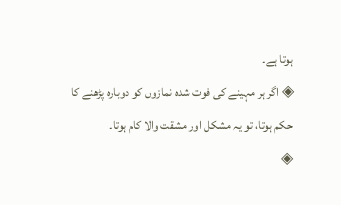ہوتا ہے۔
◈ اگر ہر مہینے کی فوت شدہ نمازوں کو دوبارہ پڑھنے کا حکم ہوتا، تو یہ مشکل اور مشقت والا کام ہوتا۔
◈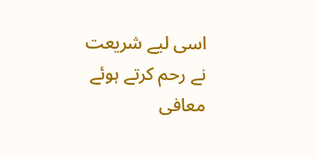اسی لیے شریعت نے رحم کرتے ہوئے معافی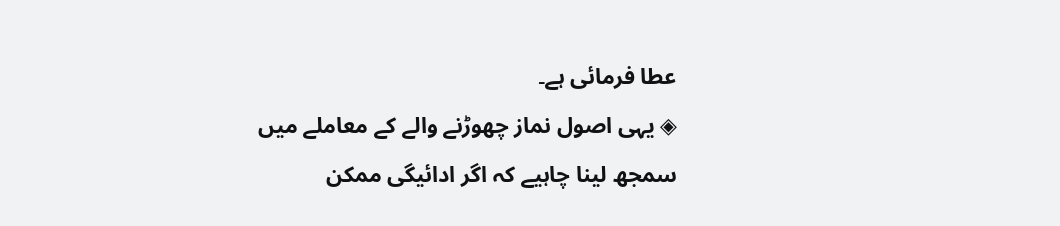عطا فرمائی ہے۔
◈ یہی اصول نماز چھوڑنے والے کے معاملے میں سمجھ لینا چاہیے کہ اگر ادائیگی ممکن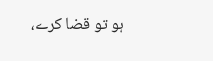ہو تو قضا کرے،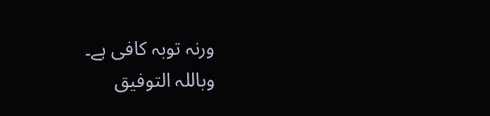ورنہ توبہ کافی ہے۔
وباللہ التوفیق